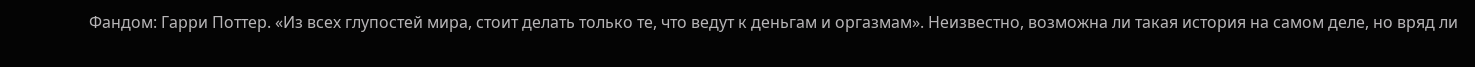Фандом: Гарри Поттер. «Из всех глупостей мира, стоит делать только те, что ведут к деньгам и оргазмам». Неизвестно, возможна ли такая история на самом деле, но вряд ли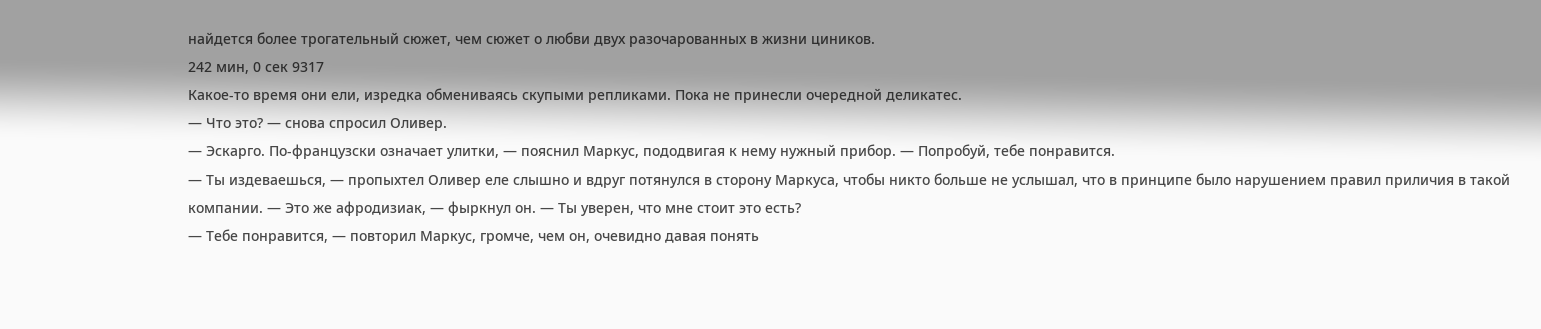найдется более трогательный сюжет, чем сюжет о любви двух разочарованных в жизни циников.
242 мин, 0 сек 9317
Какое-то время они ели, изредка обмениваясь скупыми репликами. Пока не принесли очередной деликатес.
— Что это? — снова спросил Оливер.
— Эскарго. По-французски означает улитки, — пояснил Маркус, пододвигая к нему нужный прибор. — Попробуй, тебе понравится.
— Ты издеваешься, — пропыхтел Оливер еле слышно и вдруг потянулся в сторону Маркуса, чтобы никто больше не услышал, что в принципе было нарушением правил приличия в такой компании. — Это же афродизиак, — фыркнул он. — Ты уверен, что мне стоит это есть?
— Тебе понравится, — повторил Маркус, громче, чем он, очевидно давая понять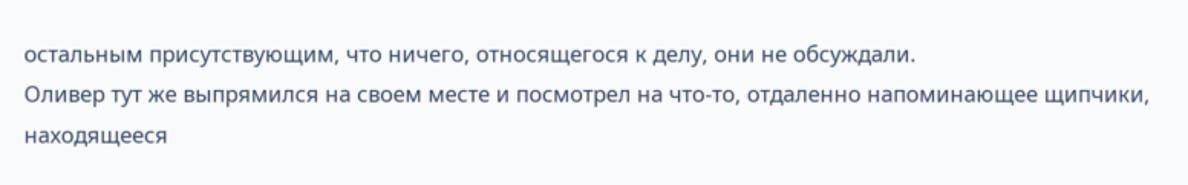остальным присутствующим, что ничего, относящегося к делу, они не обсуждали.
Оливер тут же выпрямился на своем месте и посмотрел на что-то, отдаленно напоминающее щипчики, находящееся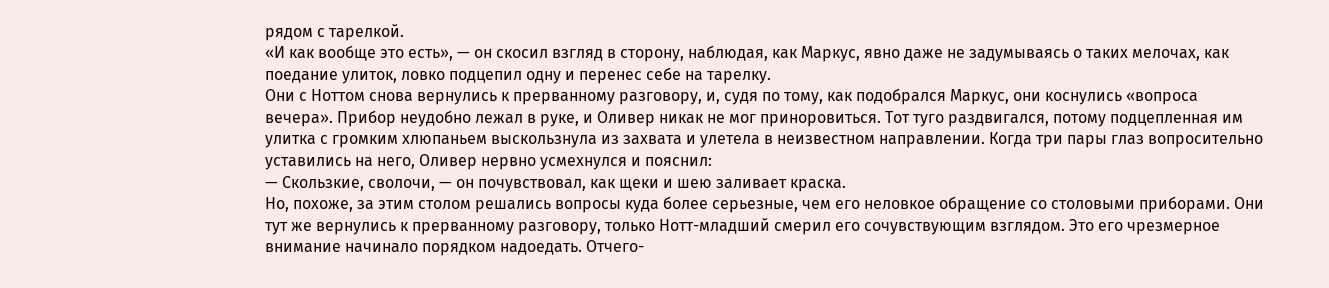рядом с тарелкой.
«И как вообще это есть», — он скосил взгляд в сторону, наблюдая, как Маркус, явно даже не задумываясь о таких мелочах, как поедание улиток, ловко подцепил одну и перенес себе на тарелку.
Они с Ноттом снова вернулись к прерванному разговору, и, судя по тому, как подобрался Маркус, они коснулись «вопроса вечера». Прибор неудобно лежал в руке, и Оливер никак не мог приноровиться. Тот туго раздвигался, потому подцепленная им улитка с громким хлюпаньем выскользнула из захвата и улетела в неизвестном направлении. Когда три пары глаз вопросительно уставились на него, Оливер нервно усмехнулся и пояснил:
— Скользкие, сволочи, — он почувствовал, как щеки и шею заливает краска.
Но, похоже, за этим столом решались вопросы куда более серьезные, чем его неловкое обращение со столовыми приборами. Они тут же вернулись к прерванному разговору, только Нотт-младший смерил его сочувствующим взглядом. Это его чрезмерное внимание начинало порядком надоедать. Отчего-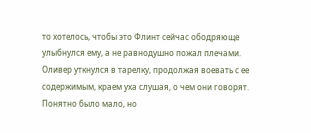то хотелось, чтобы это Флинт сейчас ободряюще улыбнулся ему, а не равнодушно пожал плечами.
Оливер уткнулся в тарелку, продолжая воевать с ее содержимым, краем уха слушая, о чем они говорят. Понятно было мало, но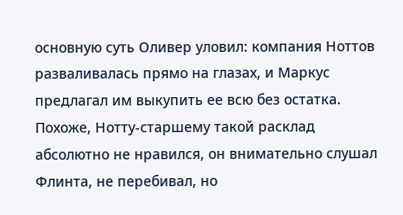основную суть Оливер уловил: компания Ноттов разваливалась прямо на глазах, и Маркус предлагал им выкупить ее всю без остатка. Похоже, Нотту-старшему такой расклад абсолютно не нравился, он внимательно слушал Флинта, не перебивал, но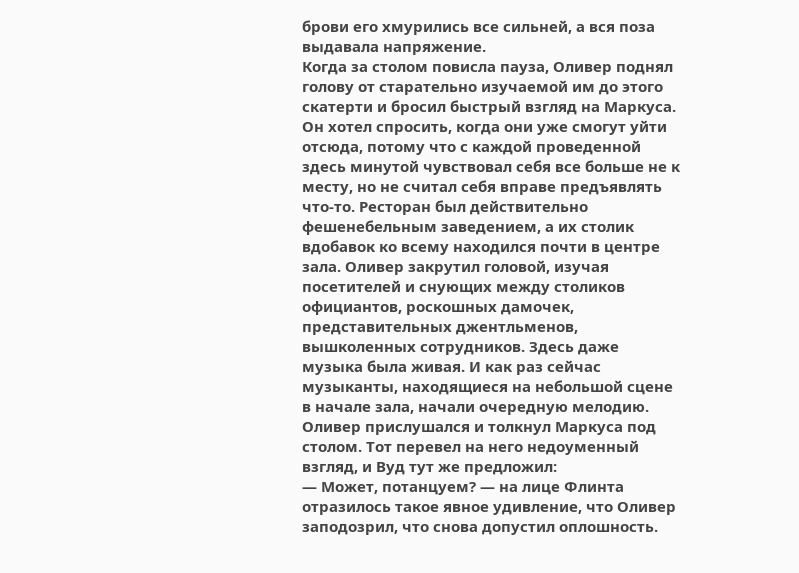брови его хмурились все сильней, а вся поза выдавала напряжение.
Когда за столом повисла пауза, Оливер поднял голову от старательно изучаемой им до этого скатерти и бросил быстрый взгляд на Маркуса. Он хотел спросить, когда они уже смогут уйти отсюда, потому что с каждой проведенной здесь минутой чувствовал себя все больше не к месту, но не считал себя вправе предъявлять что-то. Ресторан был действительно фешенебельным заведением, а их столик вдобавок ко всему находился почти в центре зала. Оливер закрутил головой, изучая посетителей и снующих между столиков официантов, роскошных дамочек, представительных джентльменов, вышколенных сотрудников. Здесь даже музыка была живая. И как раз сейчас музыканты, находящиеся на небольшой сцене в начале зала, начали очередную мелодию. Оливер прислушался и толкнул Маркуса под столом. Тот перевел на него недоуменный взгляд, и Вуд тут же предложил:
— Может, потанцуем? — на лице Флинта отразилось такое явное удивление, что Оливер заподозрил, что снова допустил оплошность.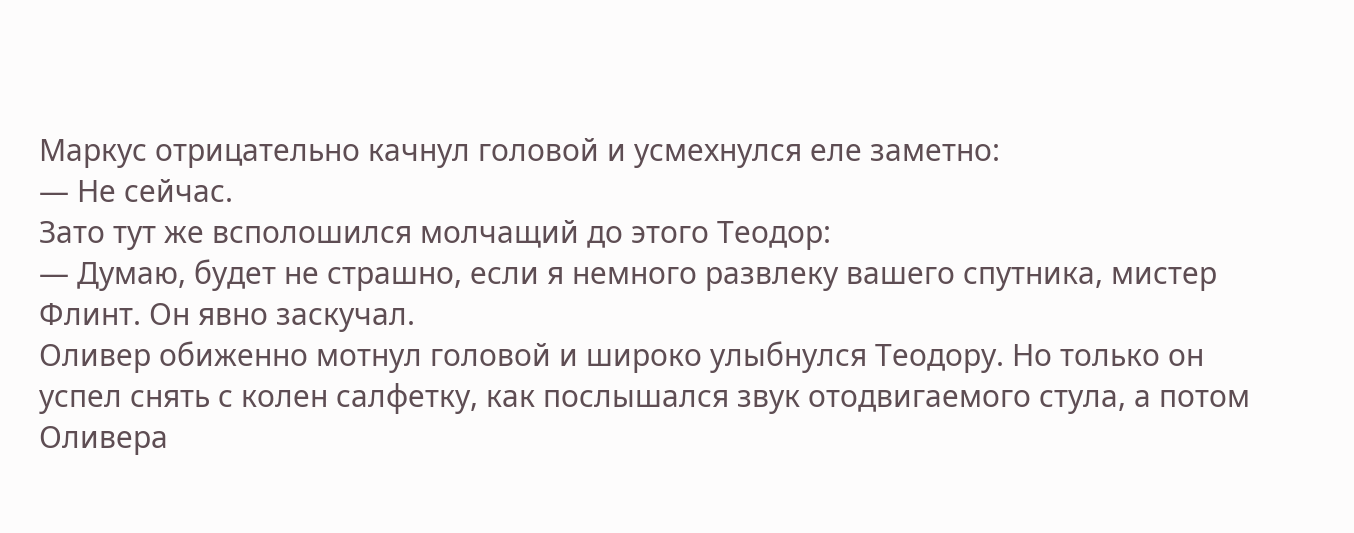Маркус отрицательно качнул головой и усмехнулся еле заметно:
— Не сейчас.
Зато тут же всполошился молчащий до этого Теодор:
— Думаю, будет не страшно, если я немного развлеку вашего спутника, мистер Флинт. Он явно заскучал.
Оливер обиженно мотнул головой и широко улыбнулся Теодору. Но только он успел снять с колен салфетку, как послышался звук отодвигаемого стула, а потом Оливера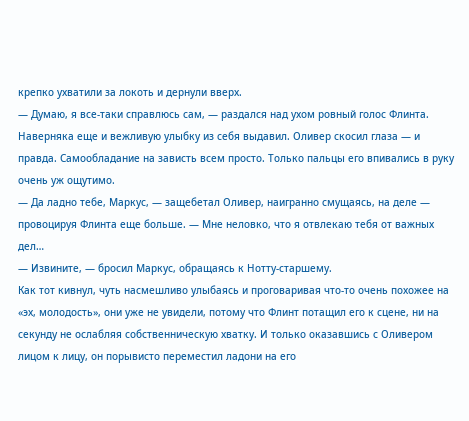крепко ухватили за локоть и дернули вверх.
— Думаю, я все-таки справлюсь сам, — раздался над ухом ровный голос Флинта. Наверняка еще и вежливую улыбку из себя выдавил. Оливер скосил глаза — и правда. Самообладание на зависть всем просто. Только пальцы его впивались в руку очень уж ощутимо.
— Да ладно тебе, Маркус, — защебетал Оливер, наигранно смущаясь, на деле — провоцируя Флинта еще больше. — Мне неловко, что я отвлекаю тебя от важных дел…
— Извините, — бросил Маркус, обращаясь к Нотту-старшему.
Как тот кивнул, чуть насмешливо улыбаясь и проговаривая что-то очень похожее на «эх, молодость», они уже не увидели, потому что Флинт потащил его к сцене, ни на секунду не ослабляя собственническую хватку. И только оказавшись с Оливером лицом к лицу, он порывисто переместил ладони на его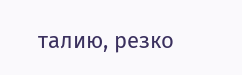талию, резко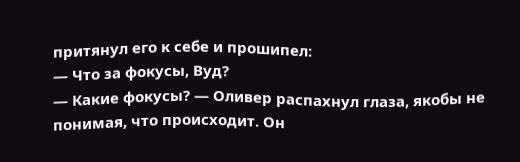притянул его к себе и прошипел:
— Что за фокусы, Вуд?
— Какие фокусы? — Оливер распахнул глаза, якобы не понимая, что происходит. Он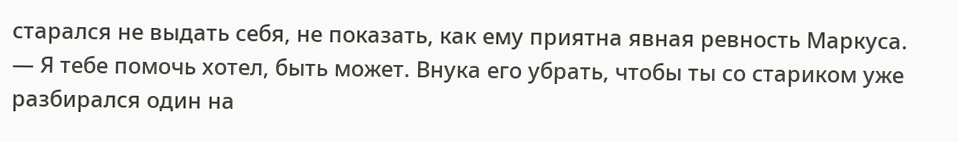старался не выдать себя, не показать, как ему приятна явная ревность Маркуса. — Я тебе помочь хотел, быть может. Внука его убрать, чтобы ты со стариком уже разбирался один на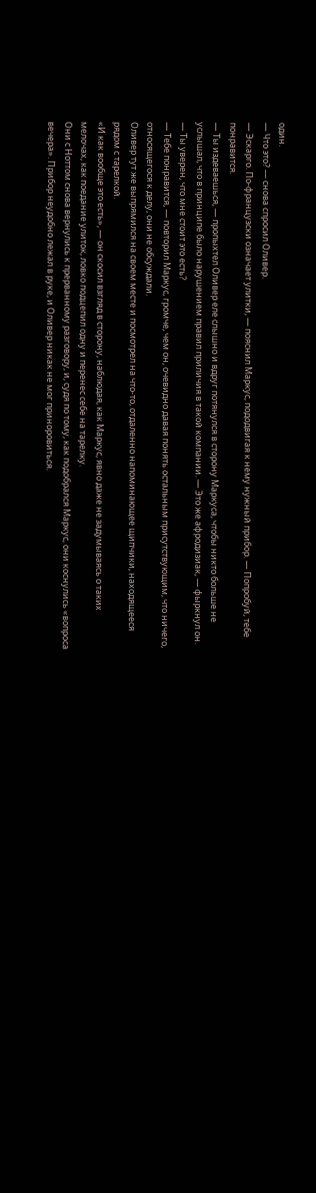один.
— Что это? — снова спросил Оливер.
— Эскарго. По-французски означает улитки, — пояснил Маркус, пододвигая к нему нужный прибор. — Попробуй, тебе понравится.
— Ты издеваешься, — пропыхтел Оливер еле слышно и вдруг потянулся в сторону Маркуса, чтобы никто больше не услышал, что в принципе было нарушением правил приличия в такой компании. — Это же афродизиак, — фыркнул он. — Ты уверен, что мне стоит это есть?
— Тебе понравится, — повторил Маркус, громче, чем он, очевидно давая понять остальным присутствующим, что ничего, относящегося к делу, они не обсуждали.
Оливер тут же выпрямился на своем месте и посмотрел на что-то, отдаленно напоминающее щипчики, находящееся рядом с тарелкой.
«И как вообще это есть», — он скосил взгляд в сторону, наблюдая, как Маркус, явно даже не задумываясь о таких мелочах, как поедание улиток, ловко подцепил одну и перенес себе на тарелку.
Они с Ноттом снова вернулись к прерванному разговору, и, судя по тому, как подобрался Маркус, они коснулись «вопроса вечера». Прибор неудобно лежал в руке, и Оливер никак не мог приноровиться.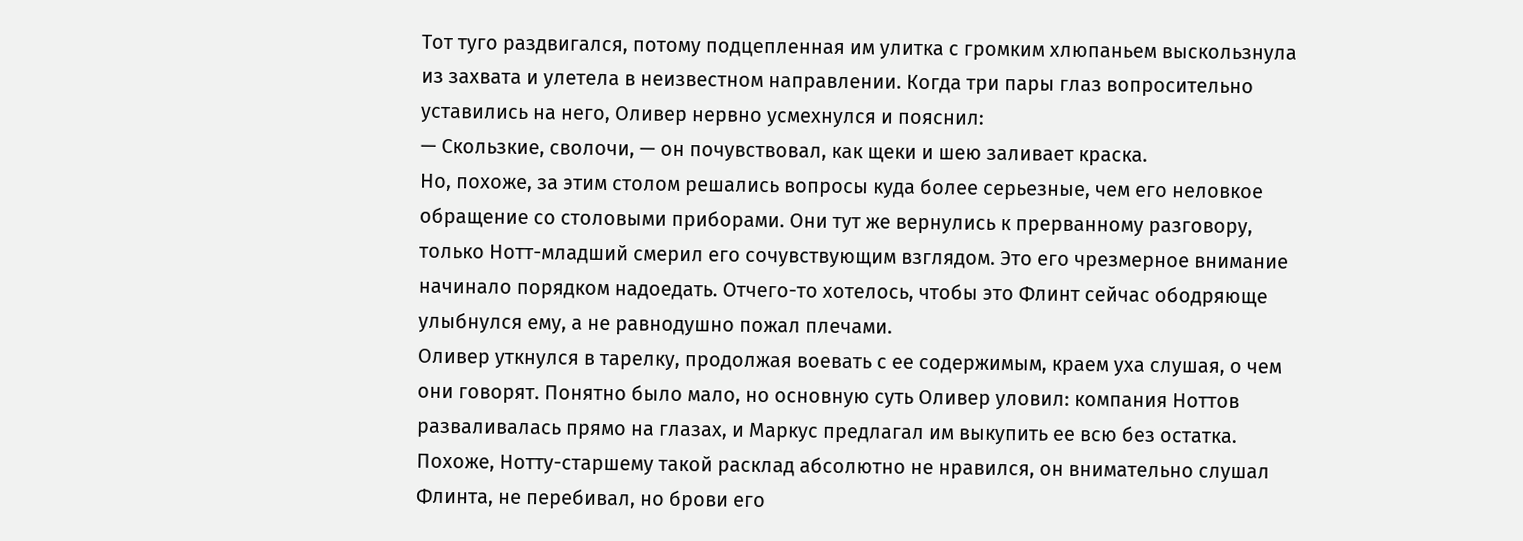Тот туго раздвигался, потому подцепленная им улитка с громким хлюпаньем выскользнула из захвата и улетела в неизвестном направлении. Когда три пары глаз вопросительно уставились на него, Оливер нервно усмехнулся и пояснил:
— Скользкие, сволочи, — он почувствовал, как щеки и шею заливает краска.
Но, похоже, за этим столом решались вопросы куда более серьезные, чем его неловкое обращение со столовыми приборами. Они тут же вернулись к прерванному разговору, только Нотт-младший смерил его сочувствующим взглядом. Это его чрезмерное внимание начинало порядком надоедать. Отчего-то хотелось, чтобы это Флинт сейчас ободряюще улыбнулся ему, а не равнодушно пожал плечами.
Оливер уткнулся в тарелку, продолжая воевать с ее содержимым, краем уха слушая, о чем они говорят. Понятно было мало, но основную суть Оливер уловил: компания Ноттов разваливалась прямо на глазах, и Маркус предлагал им выкупить ее всю без остатка. Похоже, Нотту-старшему такой расклад абсолютно не нравился, он внимательно слушал Флинта, не перебивал, но брови его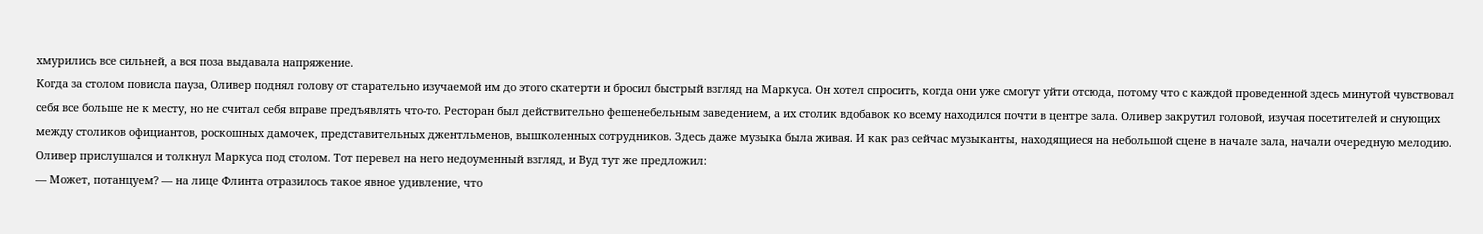хмурились все сильней, а вся поза выдавала напряжение.
Когда за столом повисла пауза, Оливер поднял голову от старательно изучаемой им до этого скатерти и бросил быстрый взгляд на Маркуса. Он хотел спросить, когда они уже смогут уйти отсюда, потому что с каждой проведенной здесь минутой чувствовал себя все больше не к месту, но не считал себя вправе предъявлять что-то. Ресторан был действительно фешенебельным заведением, а их столик вдобавок ко всему находился почти в центре зала. Оливер закрутил головой, изучая посетителей и снующих между столиков официантов, роскошных дамочек, представительных джентльменов, вышколенных сотрудников. Здесь даже музыка была живая. И как раз сейчас музыканты, находящиеся на небольшой сцене в начале зала, начали очередную мелодию. Оливер прислушался и толкнул Маркуса под столом. Тот перевел на него недоуменный взгляд, и Вуд тут же предложил:
— Может, потанцуем? — на лице Флинта отразилось такое явное удивление, что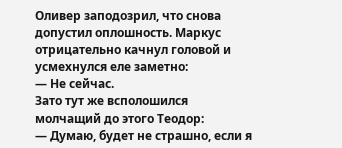Оливер заподозрил, что снова допустил оплошность. Маркус отрицательно качнул головой и усмехнулся еле заметно:
— Не сейчас.
Зато тут же всполошился молчащий до этого Теодор:
— Думаю, будет не страшно, если я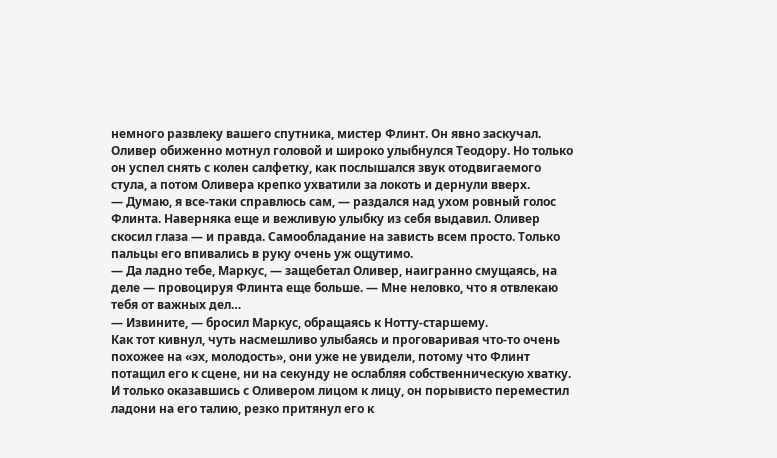немного развлеку вашего спутника, мистер Флинт. Он явно заскучал.
Оливер обиженно мотнул головой и широко улыбнулся Теодору. Но только он успел снять с колен салфетку, как послышался звук отодвигаемого стула, а потом Оливера крепко ухватили за локоть и дернули вверх.
— Думаю, я все-таки справлюсь сам, — раздался над ухом ровный голос Флинта. Наверняка еще и вежливую улыбку из себя выдавил. Оливер скосил глаза — и правда. Самообладание на зависть всем просто. Только пальцы его впивались в руку очень уж ощутимо.
— Да ладно тебе, Маркус, — защебетал Оливер, наигранно смущаясь, на деле — провоцируя Флинта еще больше. — Мне неловко, что я отвлекаю тебя от важных дел…
— Извините, — бросил Маркус, обращаясь к Нотту-старшему.
Как тот кивнул, чуть насмешливо улыбаясь и проговаривая что-то очень похожее на «эх, молодость», они уже не увидели, потому что Флинт потащил его к сцене, ни на секунду не ослабляя собственническую хватку. И только оказавшись с Оливером лицом к лицу, он порывисто переместил ладони на его талию, резко притянул его к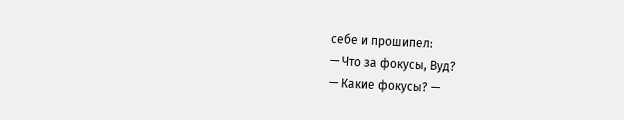себе и прошипел:
— Что за фокусы, Вуд?
— Какие фокусы? —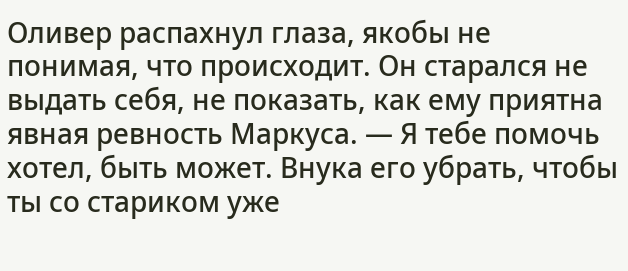Оливер распахнул глаза, якобы не понимая, что происходит. Он старался не выдать себя, не показать, как ему приятна явная ревность Маркуса. — Я тебе помочь хотел, быть может. Внука его убрать, чтобы ты со стариком уже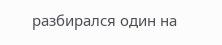разбирался один на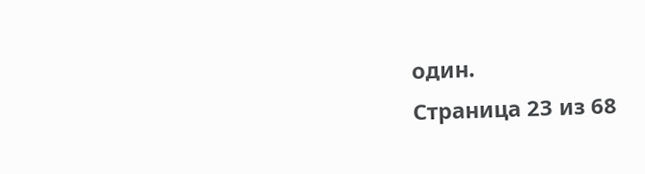один.
Страница 23 из 68